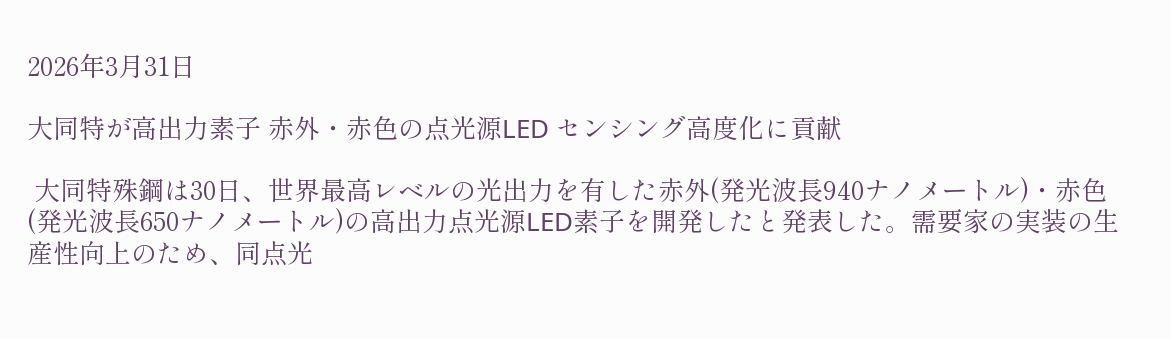2026年3月31日

大同特が高出力素子 赤外・赤色の点光源LED センシング高度化に貢献

 大同特殊鋼は30日、世界最高レベルの光出力を有した赤外(発光波長940ナノメートル)・赤色(発光波長650ナノメートル)の高出力点光源LED素子を開発したと発表した。需要家の実装の生産性向上のため、同点光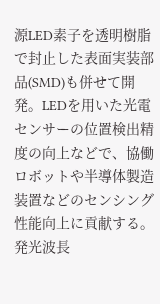源LED素子を透明樹脂で封止した表面実装部品(SMD)も併せて開発。LEDを用いた光電センサーの位置検出精度の向上などで、協働ロボットや半導体製造装置などのセンシング性能向上に貢献する。発光波長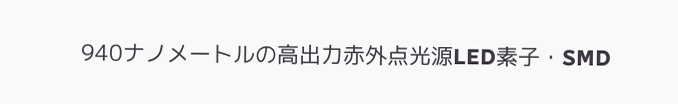940ナノメートルの高出力赤外点光源LED素子・SMD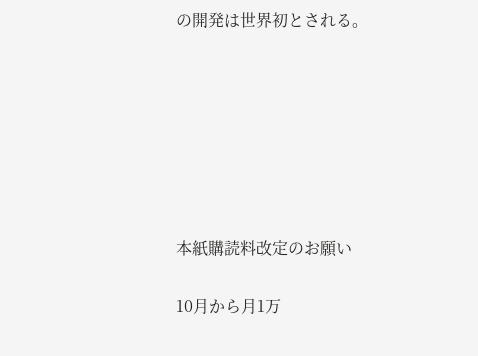の開発は世界初とされる。







本紙購読料改定のお願い

10月から月1万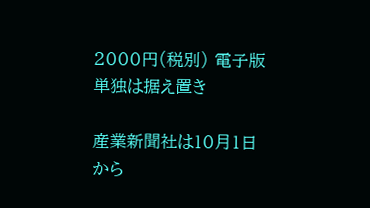2000円(税別) 電子版単独は据え置き

産業新聞社は10月1日から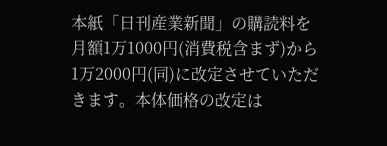本紙「日刊産業新聞」の購読料を月額1万1000円(消費税含まず)から1万2000円(同)に改定させていただきます。本体価格の改定は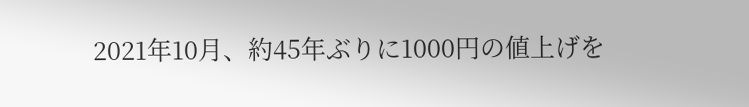2021年10月、約45年ぶりに1000円の値上げを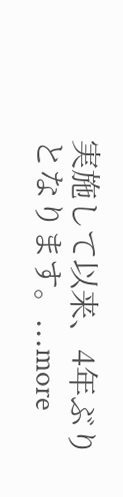実施して以来、4年ぶりとなります。...more